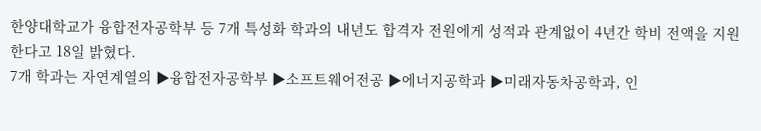한양대학교가 융합전자공학부 등 7개 특성화 학과의 내년도 합격자 전원에게 성적과 관계없이 4년간 학비 전액을 지원 한다고 18일 밝혔다.
7개 학과는 자연계열의 ▶융합전자공학부 ▶소프트웨어전공 ▶에너지공학과 ▶미래자동차공학과, 인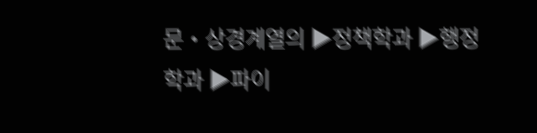문‧상경계열의 ▶정책학과 ▶행정학과 ▶파이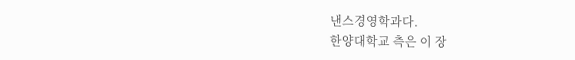낸스경영학과다.
한양대학교 측은 이 장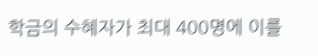학금의 수혜자가 최대 400명에 이를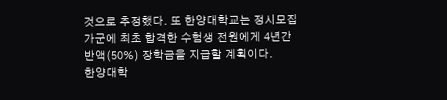것으로 추정했다. 또 한양대학교는 정시모집 가군에 최초 합격한 수험생 전원에게 4년간 반액(50%) 장학금을 지급할 계획이다.
한양대학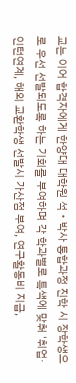교는 이어 합격자에게 한양대 대학원 석‧박사 통합과정 진학 시 장학생으로 우선 선발되도록 하는 기회를 부여하며 각 학과별로 특색에 맞춰 '취업·인턴연계, 해외 교환학생 선발시 가산점 부여, 연구활동비 지급,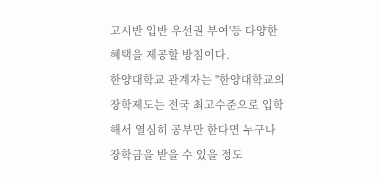고시반 입반 우선권 부여'등 다양한 혜택을 제공할 방침이다.
한양대학교 관계자는 "한양대학교의 장학제도는 전국 최고수준으로 입학해서 열심히 공부만 한다면 누구나 장학금을 받을 수 있을 정도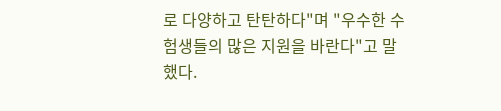로 다양하고 탄탄하다"며 "우수한 수험생들의 많은 지원을 바란다"고 말했다.